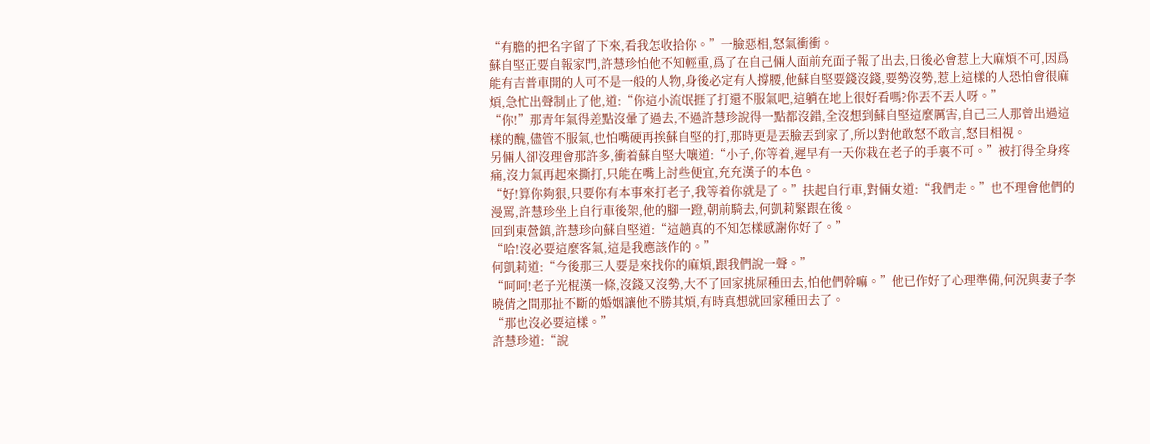“有膽的把名字留了下來,看我怎收拾你。”一臉惡相,怒氣衝衝。
蘇自堅正要自報家門,許慧珍怕他不知輕重,爲了在自己倆人面前充面子報了出去,日後必會惹上大麻煩不可,因爲能有吉普車開的人可不是一般的人物,身後必定有人撐腰,他蘇自堅要錢沒錢,要勢沒勢,惹上這樣的人恐怕會很麻煩,急忙出聲制止了他,道:“你這小流氓捱了打還不服氣吧,這躺在地上很好看嗎?你丟不丟人呀。”
“你!”那青年氣得差點沒暈了過去,不過許慧珍說得一點都沒錯,全沒想到蘇自堅這麼厲害,自己三人那曾出過這樣的醜,儘管不服氣,也怕嘴硬再挨蘇自堅的打,那時更是丟臉丟到家了,所以對他敢怒不敢言,怒目相視。
另倆人卻沒理會那許多,衝着蘇自堅大嚷道:“小子,你等着,遲早有一天你栽在老子的手裏不可。”被打得全身疼痛,沒力氣再起來撕打,只能在嘴上討些便宜,充充漢子的本色。
“好!算你夠狠,只要你有本事來打老子,我等着你就是了。”扶起自行車,對倆女道:“我們走。”也不理會他們的漫罵,許慧珍坐上自行車後架,他的腳一蹬,朝前騎去,何凱莉緊跟在後。
回到東營鎮,許慧珍向蘇自堅道:“這趟真的不知怎樣感謝你好了。”
“哈!沒必要這麼客氣,這是我應該作的。”
何凱莉道:“今後那三人要是來找你的麻煩,跟我們說一聲。”
“呵呵!老子光棍漢一條,沒錢又沒勢,大不了回家挑屎種田去,怕他們幹嘛。”他已作好了心理準備,何況與妻子李曉倩之間那扯不斷的婚姻讓他不勝其煩,有時真想就回家種田去了。
“那也沒必要這樣。”
許慧珍道:“說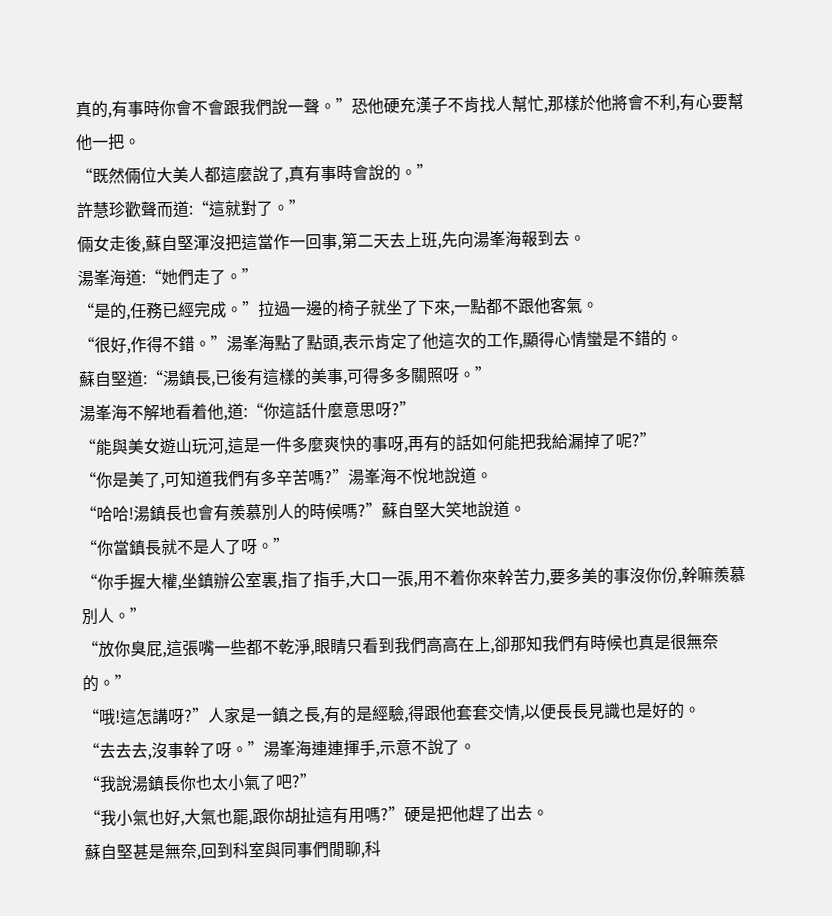真的,有事時你會不會跟我們說一聲。”恐他硬充漢子不肯找人幫忙,那樣於他將會不利,有心要幫他一把。
“既然倆位大美人都這麼說了,真有事時會說的。”
許慧珍歡聲而道:“這就對了。”
倆女走後,蘇自堅渾沒把這當作一回事,第二天去上班,先向湯峯海報到去。
湯峯海道:“她們走了。”
“是的,任務已經完成。”拉過一邊的椅子就坐了下來,一點都不跟他客氣。
“很好,作得不錯。”湯峯海點了點頭,表示肯定了他這次的工作,顯得心情蠻是不錯的。
蘇自堅道:“湯鎮長,已後有這樣的美事,可得多多關照呀。”
湯峯海不解地看着他,道:“你這話什麼意思呀?”
“能與美女遊山玩河,這是一件多麼爽快的事呀,再有的話如何能把我給漏掉了呢?”
“你是美了,可知道我們有多辛苦嗎?”湯峯海不悅地說道。
“哈哈!湯鎮長也會有羨慕別人的時候嗎?”蘇自堅大笑地說道。
“你當鎮長就不是人了呀。”
“你手握大權,坐鎮辦公室裏,指了指手,大口一張,用不着你來幹苦力,要多美的事沒你份,幹嘛羨慕別人。”
“放你臭屁,這張嘴一些都不乾淨,眼睛只看到我們高高在上,卻那知我們有時候也真是很無奈的。”
“哦!這怎講呀?”人家是一鎮之長,有的是經驗,得跟他套套交情,以便長長見識也是好的。
“去去去,沒事幹了呀。”湯峯海連連揮手,示意不說了。
“我說湯鎮長你也太小氣了吧?”
“我小氣也好,大氣也罷,跟你胡扯這有用嗎?”硬是把他趕了出去。
蘇自堅甚是無奈,回到科室與同事們閒聊,科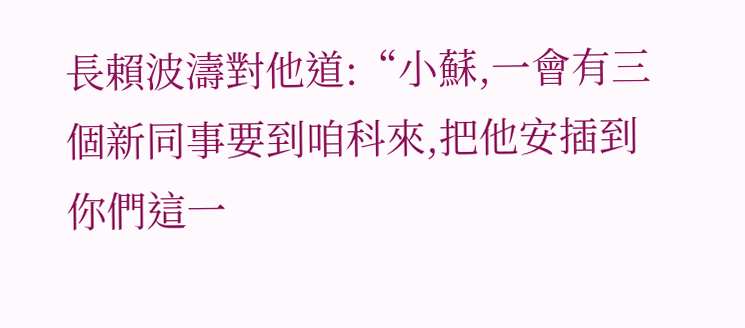長賴波濤對他道:“小蘇,一會有三個新同事要到咱科來,把他安插到你們這一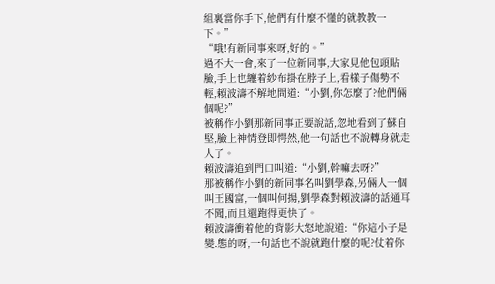組裏當你手下,他們有什麼不懂的就教教一下。”
“哦!有新同事來呀,好的。”
過不大一會,來了一位新同事,大家見他包頭貼臉,手上也纏着紗布掛在脖子上,看樣子傷勢不輕,賴波濤不解地問道:“小劉,你怎麼了?他們倆個呢?”
被稱作小劉那新同事正要說話,忽地看到了蘇自堅,臉上神情登即愕然,他一句話也不說轉身就走人了。
賴波濤追到門口叫道:“小劉,幹嘛去呀?”
那被稱作小劉的新同事名叫劉學森,另倆人一個叫王國富,一個叫何揚,劉學森對賴波濤的話通耳不聞,而且還跑得更快了。
賴波濤衝着他的背影大怒地說道:“你這小子是變.態的呀,一句話也不說就跑什麼的呢?仗着你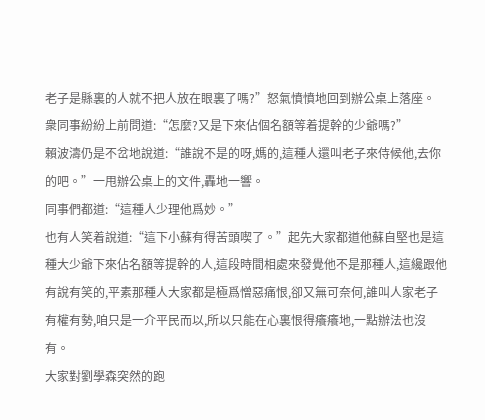老子是縣裏的人就不把人放在眼裏了嗎?”怒氣憤憤地回到辦公桌上落座。
衆同事紛紛上前問道:“怎麼?又是下來佔個名額等着提幹的少爺嗎?”
賴波濤仍是不岔地說道:“誰說不是的呀,媽的,這種人還叫老子來侍候他,去你的吧。”一甩辦公桌上的文件,轟地一響。
同事們都道:“這種人少理他爲妙。”
也有人笑着說道:“這下小蘇有得苦頭喫了。”起先大家都道他蘇自堅也是這種大少爺下來佔名額等提幹的人,這段時間相處來發覺他不是那種人,這纔跟他有說有笑的,平素那種人大家都是極爲憎惡痛恨,卻又無可奈何,誰叫人家老子有權有勢,咱只是一介平民而以,所以只能在心裏恨得癢癢地,一點辦法也沒有。
大家對劉學森突然的跑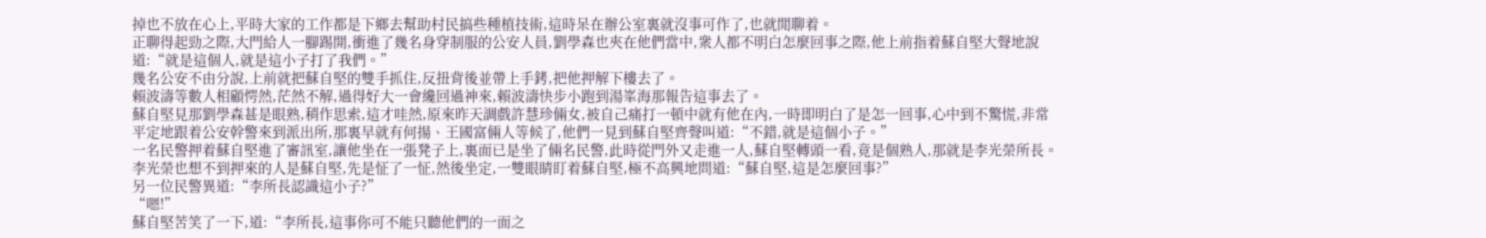掉也不放在心上,平時大家的工作都是下鄉去幫助村民搞些種植技術,這時呆在辦公室裏就沒事可作了,也就閒聊着。
正聊得起勁之際,大門給人一腳踢開,衝進了幾名身穿制服的公安人員,劉學森也夾在他們當中,衆人都不明白怎麼回事之際,他上前指着蘇自堅大聲地說道:“就是這個人,就是這小子打了我們。”
幾名公安不由分說,上前就把蘇自堅的雙手抓住,反扭背後並帶上手銬,把他押解下樓去了。
賴波濤等數人相顧愕然,茫然不解,過得好大一會纔回過神來,賴波濤快步小跑到湯峯海那報告這事去了。
蘇自堅見那劉學森甚是眼熟,稍作思索,這才哇然,原來昨天調戲許慧珍倆女,被自己痛打一頓中就有他在內,一時即明白了是怎一回事,心中到不驚慌,非常平定地跟着公安幹警來到派出所,那裏早就有何揚、王國富倆人等候了,他們一見到蘇自堅齊聲叫道:“不錯,就是這個小子。”
一名民警押着蘇自堅進了審訊室,讓他坐在一張凳子上,裏面已是坐了倆名民警,此時從門外又走進一人,蘇自堅轉頭一看,竟是個熟人,那就是李光榮所長。
李光榮也想不到押來的人是蘇自堅,先是怔了一怔,然後坐定,一雙眼睛盯着蘇自堅,極不高興地問道:“蘇自堅,這是怎麼回事?”
另一位民警異道:“李所長認識這小子?”
“嗯!”
蘇自堅苦笑了一下,道:“李所長,這事你可不能只聽他們的一面之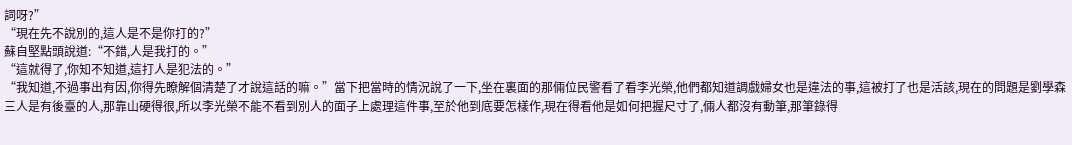詞呀?”
“現在先不說別的,這人是不是你打的?”
蘇自堅點頭說道:“不錯,人是我打的。”
“這就得了,你知不知道,這打人是犯法的。”
“我知道,不過事出有因,你得先瞭解個清楚了才說這話的嘛。”當下把當時的情況說了一下,坐在裏面的那倆位民警看了看李光榮,他們都知道調戲婦女也是違法的事,這被打了也是活該,現在的問題是劉學森三人是有後臺的人,那靠山硬得很,所以李光榮不能不看到別人的面子上處理這件事,至於他到底要怎樣作,現在得看他是如何把握尺寸了,倆人都沒有動筆,那筆錄得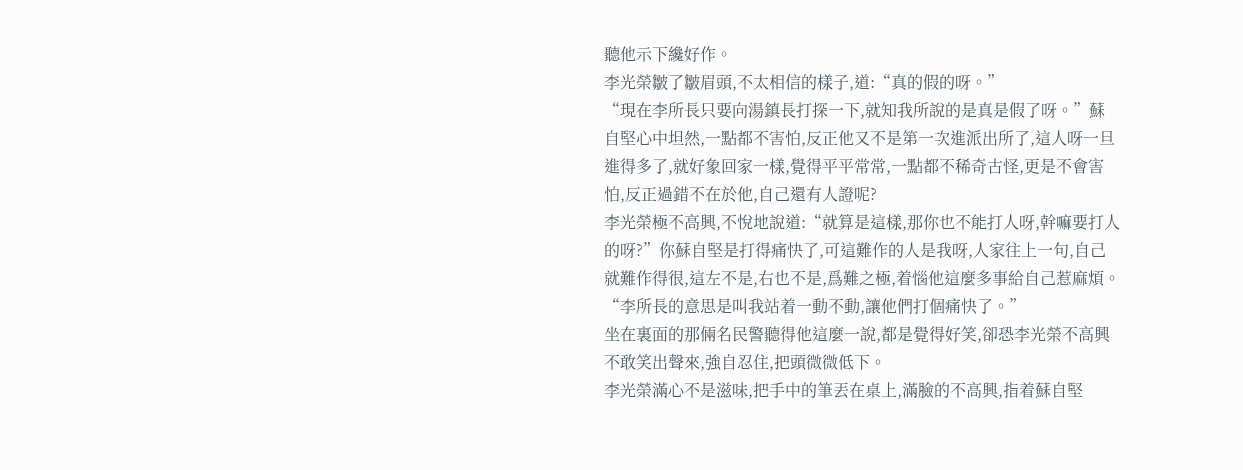聽他示下纔好作。
李光榮皺了皺眉頭,不太相信的樣子,道:“真的假的呀。”
“現在李所長只要向湯鎮長打探一下,就知我所說的是真是假了呀。”蘇自堅心中坦然,一點都不害怕,反正他又不是第一次進派出所了,這人呀一旦進得多了,就好象回家一樣,覺得平平常常,一點都不稀奇古怪,更是不會害怕,反正過錯不在於他,自己還有人證呢?
李光榮極不高興,不悅地說道:“就算是這樣,那你也不能打人呀,幹嘛要打人的呀?”你蘇自堅是打得痛快了,可這難作的人是我呀,人家往上一句,自己就難作得很,這左不是,右也不是,爲難之極,着惱他這麼多事給自己惹麻煩。
“李所長的意思是叫我站着一動不動,讓他們打個痛快了。”
坐在裏面的那倆名民警聽得他這麼一說,都是覺得好笑,卻恐李光榮不高興不敢笑出聲來,強自忍住,把頭微微低下。
李光榮滿心不是滋味,把手中的筆丟在桌上,滿臉的不高興,指着蘇自堅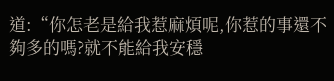道:“你怎老是給我惹麻煩呢,你惹的事還不夠多的嗎?就不能給我安穩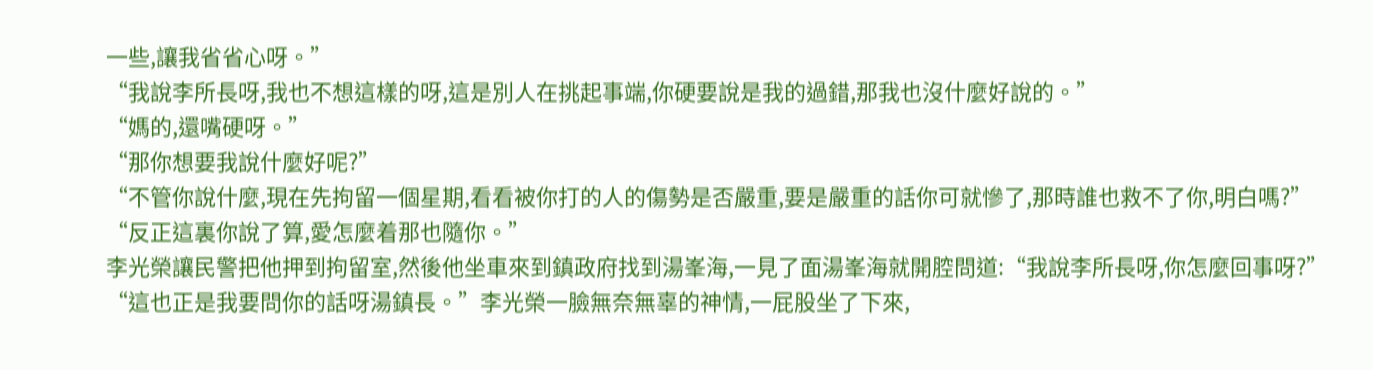一些,讓我省省心呀。”
“我說李所長呀,我也不想這樣的呀,這是別人在挑起事端,你硬要說是我的過錯,那我也沒什麼好說的。”
“媽的,還嘴硬呀。”
“那你想要我說什麼好呢?”
“不管你說什麼,現在先拘留一個星期,看看被你打的人的傷勢是否嚴重,要是嚴重的話你可就慘了,那時誰也救不了你,明白嗎?”
“反正這裏你說了算,愛怎麼着那也隨你。”
李光榮讓民警把他押到拘留室,然後他坐車來到鎮政府找到湯峯海,一見了面湯峯海就開腔問道:“我說李所長呀,你怎麼回事呀?”
“這也正是我要問你的話呀湯鎮長。”李光榮一臉無奈無辜的神情,一屁股坐了下來,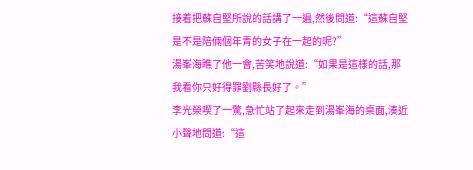接着把蘇自堅所說的話講了一遍,然後問道:“這蘇自堅是不是陪倆個年青的女子在一起的呢?”
湯峯海瞧了他一會,苦笑地說道:“如果是這樣的話,那我看你只好得罪劉縣長好了。”
李光榮喫了一驚,急忙站了起來走到湯峯海的桌面,湊近小聲地問道:“這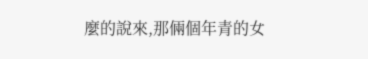麼的說來,那倆個年青的女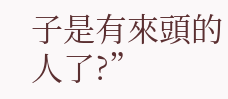子是有來頭的人了?”